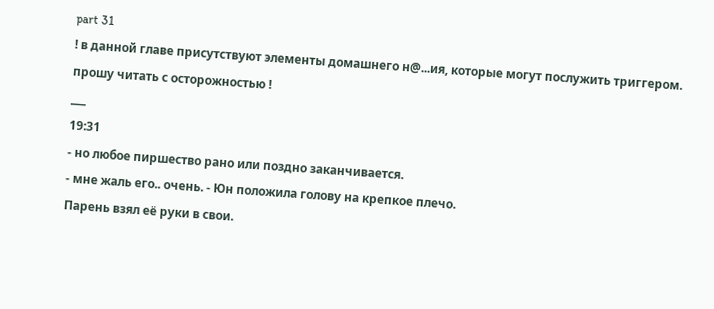part 31
! в данной главе присутствуют элементы домашнего н@...ия, которые могут послужить триггером. прошу читать с осторожностью !
___
19:31
- но любое пиршество рано или поздно заканчивается.
- мне жаль его.. очень. - Юн положила голову на крепкое плечо.
Парень взял её руки в свои.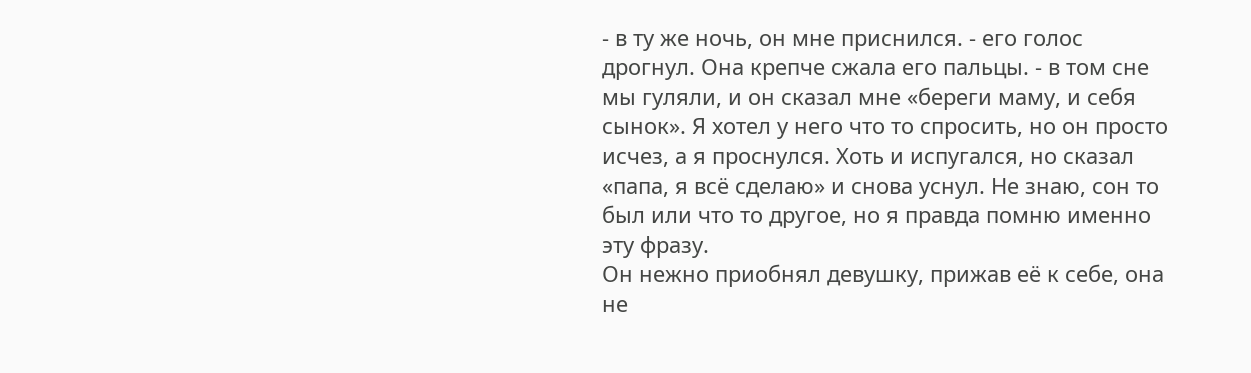- в ту же ночь, он мне приснился. - его голос дрогнул. Она крепче сжала его пальцы. - в том сне мы гуляли, и он сказал мне «береги маму, и себя сынок». Я хотел у него что то спросить, но он просто исчез, а я проснулся. Хоть и испугался, но сказал «папа, я всё сделаю» и снова уснул. Не знаю, сон то был или что то другое, но я правда помню именно эту фразу.
Он нежно приобнял девушку, прижав её к себе, она не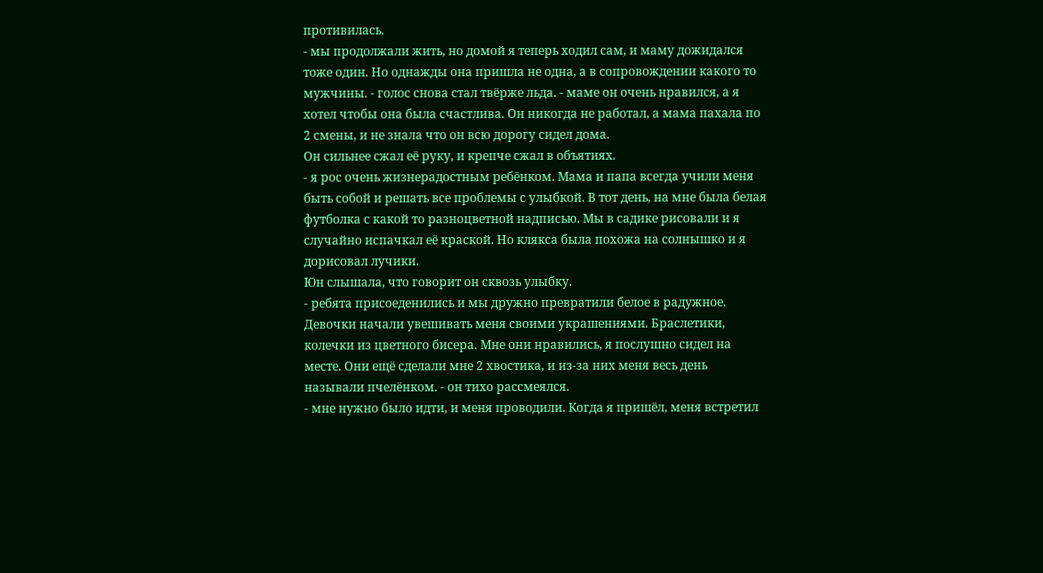противилась.
- мы продолжали жить, но домой я теперь ходил сам, и маму дожидался тоже один. Но однажды она пришла не одна, а в сопровождении какого то мужчины. - голос снова стал твёрже льда. - маме он очень нравился, а я хотел чтобы она была счастлива. Он никогда не работал, а мама пахала по 2 смены, и не знала что он всю дорогу сидел дома.
Он сильнее сжал её руку, и крепче сжал в объятиях.
- я рос очень жизнерадостным ребёнком. Мама и папа всегда учили меня быть собой и решать все проблемы с улыбкой. В тот день, на мне была белая футболка с какой то разноцветной надписью. Мы в садике рисовали и я случайно испачкал её краской. Но клякса была похожа на солнышко и я дорисовал лучики.
Юн слышала, что говорит он сквозь улыбку.
- ребята присоеденились и мы дружно превратили белое в радужное. Девочки начали увешивать меня своими украшениями. Браслетики, колечки из цветного бисера. Мне они нравились, я послушно сидел на месте. Они ещё сделали мне 2 хвостика, и из-за них меня весь день называли пчелëнком. - он тихо рассмеялся.
- мне нужно было идти, и меня проводили. Когда я пришёл, меня встретил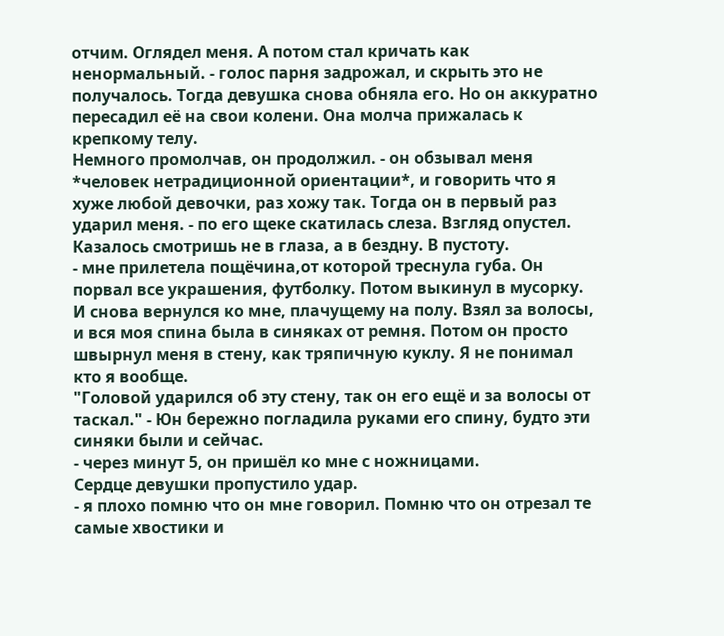отчим. Оглядел меня. А потом стал кричать как ненормальный. - голос парня задрожал, и скрыть это не получалось. Тогда девушка снова обняла его. Но он аккуратно пересадил её на свои колени. Она молча прижалась к крепкому телу.
Немного промолчав, он продолжил. - он обзывал меня *человек нетрадиционной ориентации*, и говорить что я хуже любой девочки, раз хожу так. Тогда он в первый раз ударил меня. - по его щеке скатилась слеза. Взгляд опустел. Казалось смотришь не в глаза, а в бездну. В пустоту.
- мне прилетела пощёчина,от которой треснула губа. Он порвал все украшения, футболку. Потом выкинул в мусорку. И снова вернулся ко мне, плачущему на полу. Взял за волосы, и вся моя спина была в синяках от ремня. Потом он просто швырнул меня в стену, как тряпичную куклу. Я не понимал кто я вообще.
"Головой ударился об эту стену, так он его ещё и за волосы от таскал." - Юн бережно погладила руками его спину, будто эти синяки были и сейчас.
- через минут 5, он пришёл ко мне с ножницами.
Сердце девушки пропустило удар.
- я плохо помню что он мне говорил. Помню что он отрезал те самые хвостики и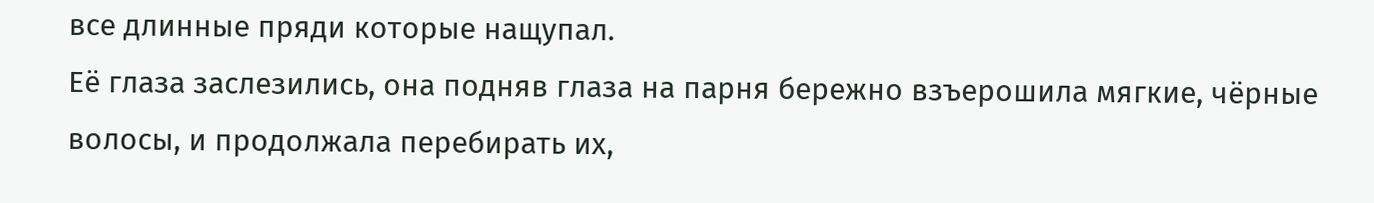все длинные пряди которые нащупал.
Её глаза заслезились, она подняв глаза на парня бережно взъерошила мягкие, чёрные волосы, и продолжала перебирать их,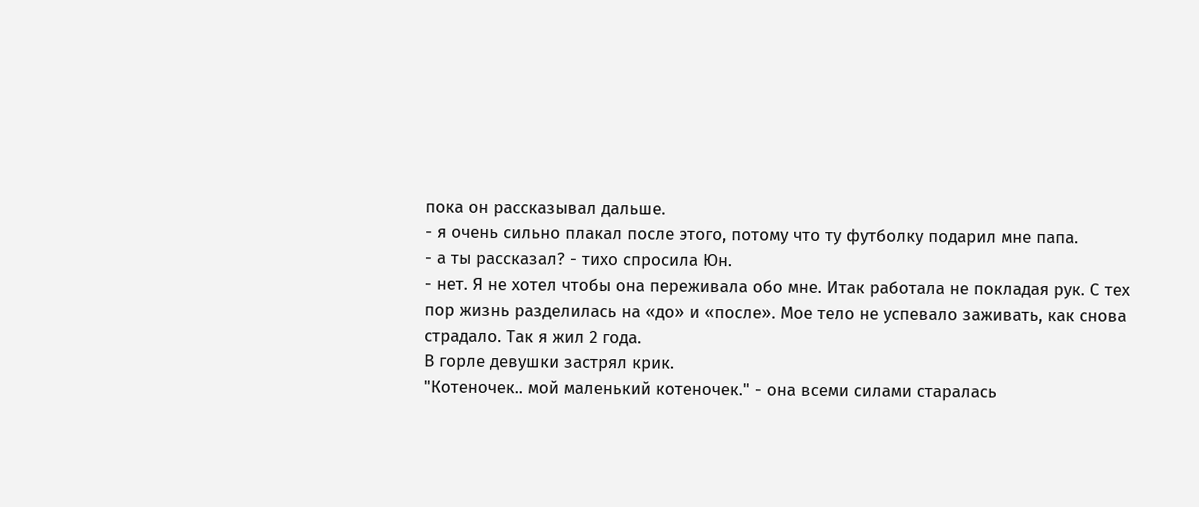пока он рассказывал дальше.
- я очень сильно плакал после этого, потому что ту футболку подарил мне папа.
- а ты рассказал? - тихо спросила Юн.
- нет. Я не хотел чтобы она переживала обо мне. Итак работала не покладая рук. С тех пор жизнь разделилась на «до» и «после». Мое тело не успевало заживать, как снова страдало. Так я жил 2 года.
В горле девушки застрял крик.
"Котеночек.. мой маленький котеночек." - она всеми силами старалась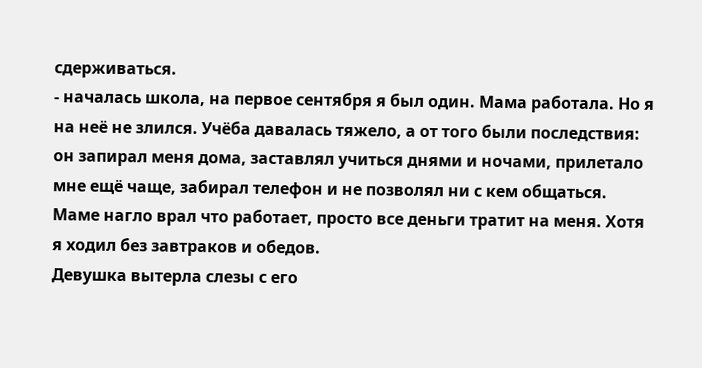сдерживаться.
- началась школа, на первое сентября я был один. Мама работала. Но я на неё не злился. Учёба давалась тяжело, а от того были последствия: он запирал меня дома, заставлял учиться днями и ночами, прилетало мне ещё чаще, забирал телефон и не позволял ни с кем общаться. Маме нагло врал что работает, просто все деньги тратит на меня. Хотя я ходил без завтраков и обедов.
Девушка вытерла слезы с его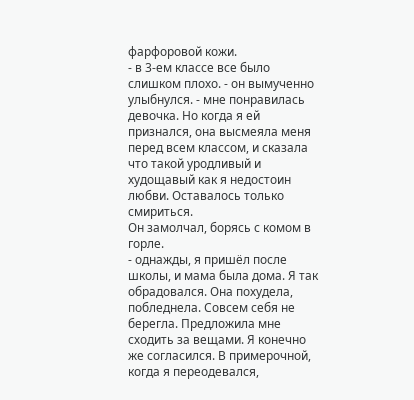фарфоровой кожи.
- в 3-ем классе все было слишком плохо. - он вымученно улыбнулся. - мне понравилась девочка. Но когда я ей признался, она высмеяла меня перед всем классом, и сказала что такой уродливый и худощавый как я недостоин любви. Оставалось только смириться.
Он замолчал, борясь с комом в горле.
- однажды, я пришёл после школы, и мама была дома. Я так обрадовался. Она похудела, побледнела. Совсем себя не берегла. Предложила мне сходить за вещами. Я конечно же согласился. В примерочной, когда я переодевался,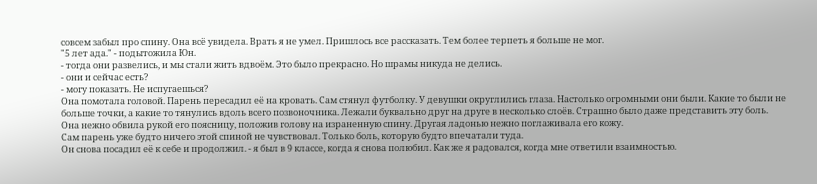совсем забыл про спину. Она всё увидела. Врать я не умел. Пришлось все рассказать. Тем более терпеть я больше не мог.
"5 лет ада." - подытожила Юн.
- тогда они развелись, и мы стали жить вдвоём. Это было прекрасно. Но шрамы никуда не делись.
- они и сейчас есть?
- могу показать. Не испугаешься?
Она помотала головой. Парень пересадил её на кровать. Сам стянул футболку. У девушки округлились глаза. Настолько огромными они были. Какие то были не больше точки, а какие то тянулись вдоль всего позвоночника. Лежали буквально друг на друге в несколько слоёв. Страшно было даже представить эту боль.
Она нежно обвила рукой его поясницу, положив голову на израненную спину. Другая ладонью нежно поглаживала его кожу.
Сам парень уже будто ничего этой спиной не чувствовал. Только боль, которую будто впечатали туда.
Он снова посадил её к себе и продолжил. - я был в 9 классе, когда я снова полюбил. Как же я радовался, когда мне ответили взаимностью.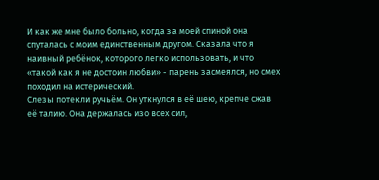И как же мне было больно, когда за моей спиной она спуталась с моим единственным другом. Сказала что я наивный ребёнок, которого легко использовать, и что «такой как я не достоин любви» - парень засмеялся, но смех походил на истерический.
Слезы потекли ручьём. Он уткнулся в её шею, крепче сжав её талию. Она держалась изо всех сил,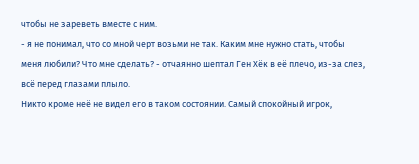чтобы не зареветь вместе с ним.
- я не понимал, что со мной черт возьми не так. Каким мне нужно стать, чтобы меня любили? Что мне сделать? - отчаянно шептал Ген Хёк в её плечо, из-за слез, всё перед глазами плыло.
Никто кроме неё не видел его в таком состоянии. Самый спокойный игрок,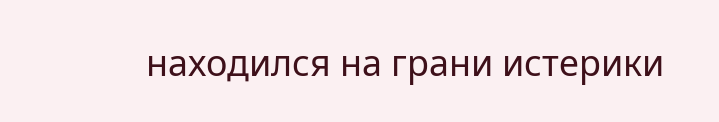находился на грани истерики